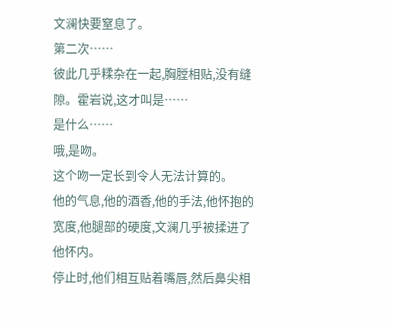文澜快要窒息了。
第二次……
彼此几乎糅杂在一起,胸膛相贴,没有缝隙。霍岩说,这才叫是……
是什么……
哦,是吻。
这个吻一定长到令人无法计算的。
他的气息,他的酒香,他的手法,他怀抱的宽度,他腿部的硬度,文澜几乎被揉进了他怀内。
停止时,他们相互贴着嘴唇,然后鼻尖相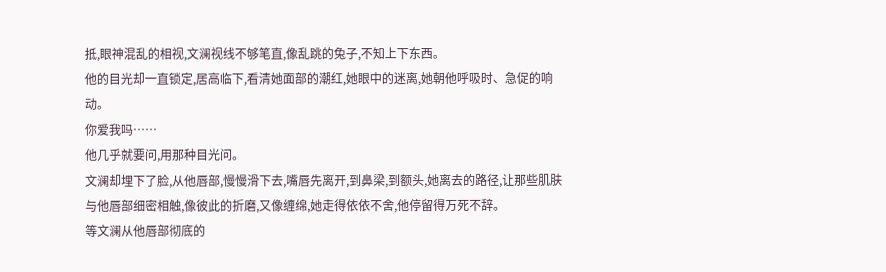抵,眼神混乱的相视,文澜视线不够笔直,像乱跳的兔子,不知上下东西。
他的目光却一直锁定,居高临下,看清她面部的潮红,她眼中的迷离,她朝他呼吸时、急促的响动。
你爱我吗……
他几乎就要问,用那种目光问。
文澜却埋下了脸,从他唇部,慢慢滑下去,嘴唇先离开,到鼻梁,到额头,她离去的路径,让那些肌肤与他唇部细密相触,像彼此的折磨,又像缠绵,她走得依依不舍,他停留得万死不辞。
等文澜从他唇部彻底的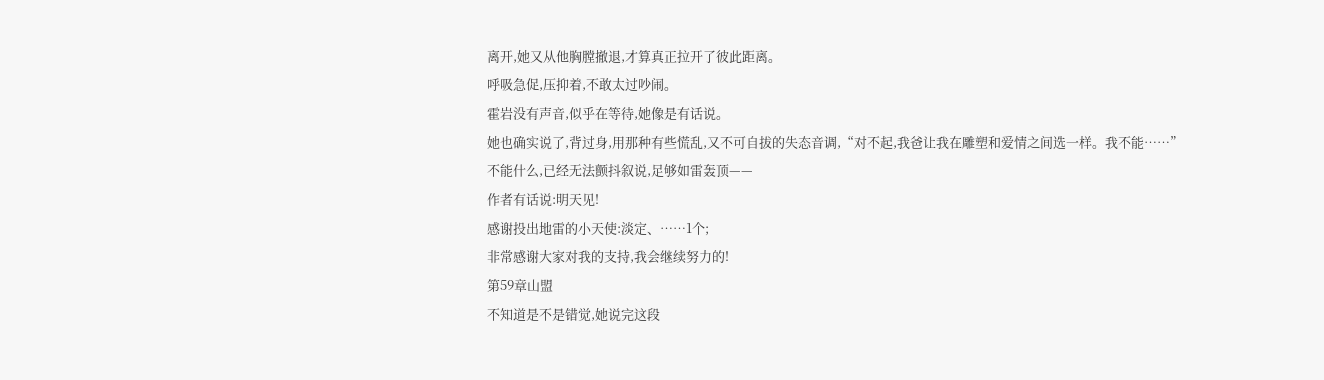离开,她又从他胸膛撤退,才算真正拉开了彼此距离。
呼吸急促,压抑着,不敢太过吵闹。
霍岩没有声音,似乎在等待,她像是有话说。
她也确实说了,背过身,用那种有些慌乱,又不可自拔的失态音调,“对不起,我爸让我在雕塑和爱情之间选一样。我不能……”
不能什么,已经无法颤抖叙说,足够如雷轰顶——
作者有话说:明天见!
感谢投出地雷的小天使:淡定、……1个;
非常感谢大家对我的支持,我会继续努力的!
第59章山盟
不知道是不是错觉,她说完这段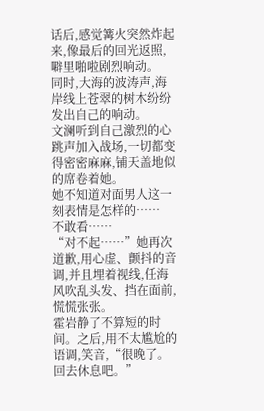话后,感觉篝火突然炸起来,像最后的回光返照,噼里啪啦剧烈响动。
同时,大海的波涛声,海岸线上苍翠的树木纷纷发出自己的响动。
文澜听到自己激烈的心跳声加入战场,一切都变得密密麻麻,铺天盖地似的席卷着她。
她不知道对面男人这一刻表情是怎样的……
不敢看……
“对不起……”她再次道歉,用心虚、颤抖的音调,并且埋着视线,任海风吹乱头发、挡在面前,慌慌张张。
霍岩静了不算短的时间。之后,用不太尴尬的语调,笑音,“很晚了。回去休息吧。”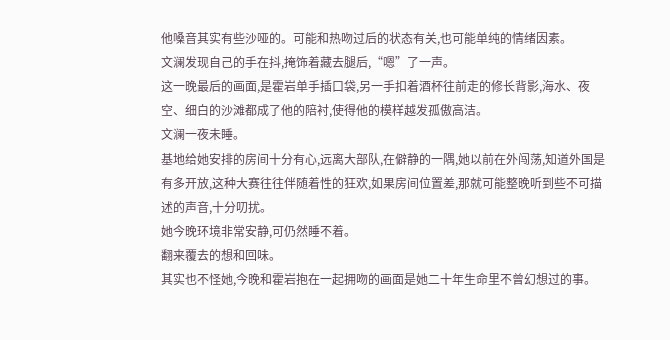他嗓音其实有些沙哑的。可能和热吻过后的状态有关,也可能单纯的情绪因素。
文澜发现自己的手在抖,掩饰着藏去腿后,“嗯”了一声。
这一晚最后的画面,是霍岩单手插口袋,另一手扣着酒杯往前走的修长背影,海水、夜空、细白的沙滩都成了他的陪衬,使得他的模样越发孤傲高洁。
文澜一夜未睡。
基地给她安排的房间十分有心,远离大部队,在僻静的一隅,她以前在外闯荡,知道外国是有多开放,这种大赛往往伴随着性的狂欢,如果房间位置差,那就可能整晚听到些不可描述的声音,十分叨扰。
她今晚环境非常安静,可仍然睡不着。
翻来覆去的想和回味。
其实也不怪她,今晚和霍岩抱在一起拥吻的画面是她二十年生命里不曾幻想过的事。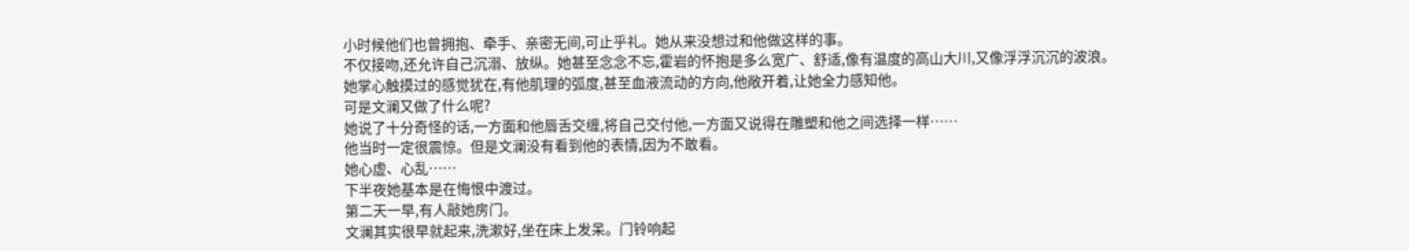小时候他们也曾拥抱、牵手、亲密无间,可止乎礼。她从来没想过和他做这样的事。
不仅接吻,还允许自己沉溺、放纵。她甚至念念不忘,霍岩的怀抱是多么宽广、舒适,像有温度的高山大川,又像浮浮沉沉的波浪。
她掌心触摸过的感觉犹在,有他肌理的弧度,甚至血液流动的方向,他敞开着,让她全力感知他。
可是文澜又做了什么呢?
她说了十分奇怪的话,一方面和他唇舌交缠,将自己交付他,一方面又说得在雕塑和他之间选择一样……
他当时一定很震惊。但是文澜没有看到他的表情,因为不敢看。
她心虚、心乱……
下半夜她基本是在悔恨中渡过。
第二天一早,有人敲她房门。
文澜其实很早就起来,洗漱好,坐在床上发呆。门铃响起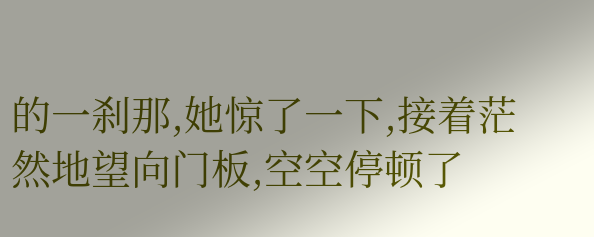的一刹那,她惊了一下,接着茫然地望向门板,空空停顿了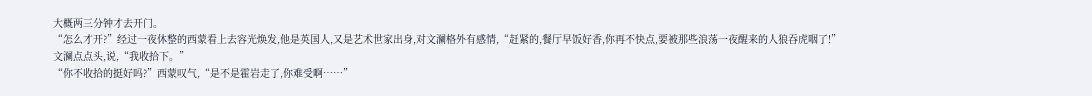大概两三分钟才去开门。
“怎么才开?”经过一夜休整的西蒙看上去容光焕发,他是英国人,又是艺术世家出身,对文澜格外有感情,“赶紧的,餐厅早饭好香,你再不快点,要被那些浪荡一夜醒来的人狼吞虎咽了!”
文澜点点头,说,“我收拾下。”
“你不收拾的挺好吗?”西蒙叹气,“是不是霍岩走了,你难受啊……”